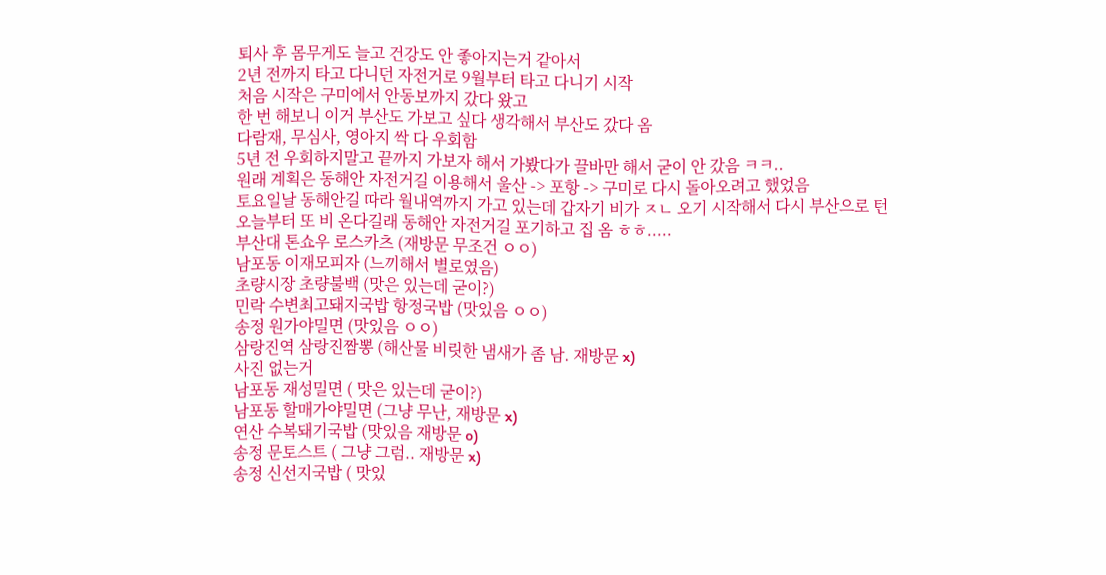퇴사 후 몸무게도 늘고 건강도 안 좋아지는거 같아서
2년 전까지 타고 다니던 자전거로 9월부터 타고 다니기 시작
처음 시작은 구미에서 안동보까지 갔다 왔고
한 번 해보니 이거 부산도 가보고 싶다 생각해서 부산도 갔다 옴
다람재, 무심사, 영아지 싹 다 우회함
5년 전 우회하지말고 끝까지 가보자 해서 가봤다가 끌바만 해서 굳이 안 갔음 ㅋㅋ..
원래 계획은 동해안 자전거길 이용해서 울산 -> 포항 -> 구미로 다시 돌아오려고 했었음
토요일날 동해안길 따라 월내역까지 가고 있는데 갑자기 비가 ㅈㄴ 오기 시작해서 다시 부산으로 턴
오늘부터 또 비 온다길래 동해안 자전거길 포기하고 집 옴 ㅎㅎ.....
부산대 톤쇼우 로스카츠 (재방문 무조건 ㅇㅇ)
남포동 이재모피자 (느끼해서 별로였음)
초량시장 초량불백 (맛은 있는데 굳이?)
민락 수변최고돼지국밥 항정국밥 (맛있음 ㅇㅇ)
송정 원가야밀면 (맛있음 ㅇㅇ)
삼랑진역 삼랑진짬뽕 (해산물 비릿한 냄새가 좀 남. 재방문 x)
사진 없는거
남포동 재성밀면 ( 맛은 있는데 굳이?)
남포동 할매가야밀면 (그냥 무난, 재방문 x)
연산 수복돼기국밥 (맛있음 재방문 o)
송정 문토스트 ( 그냥 그럼.. 재방문 x)
송정 신선지국밥 ( 맛있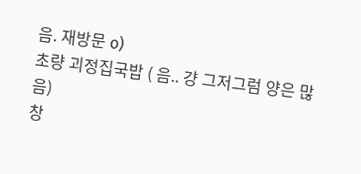음. 재방문 o)
초량 괴정집국밥 ( 음.. 걍 그저그럼 양은 많음)
창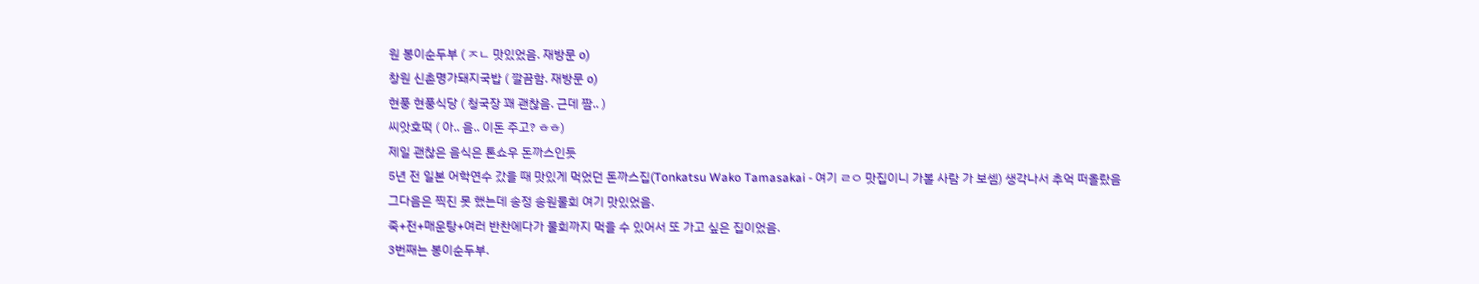원 봉이순두부 ( ㅈㄴ 맛있었음. 재방문 o)
창원 신촌명가돼지국밥 ( 깔끔함. 재방문 o)
현풍 현풍식당 ( 청국장 꽤 괜찮음. 근데 짬.. )
씨앗호떡 ( 아.. 음.. 이돈 주고? ㅎㅎ)
제일 괜찮은 음식은 톤쇼우 돈까스인듯
5년 전 일본 어학연수 갔을 때 맛있게 먹었던 돈까스집(Tonkatsu Wako Tamasakai - 여기 ㄹㅇ 맛집이니 가볼 사람 가 보셈) 생각나서 추억 떠올랐음
그다음은 찍진 못 했는데 송정 송원물회 여기 맛있었음.
죽+전+매운탕+여러 반찬에다가 물회까지 먹을 수 있어서 또 가고 싶은 집이었음.
3번째는 봉이순두부.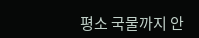평소 국물까지 안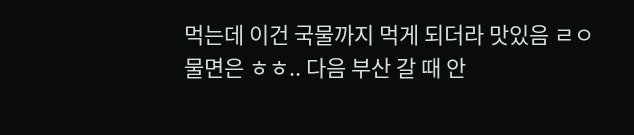먹는데 이건 국물까지 먹게 되더라 맛있음 ㄹㅇ
물면은 ㅎㅎ.. 다음 부산 갈 때 안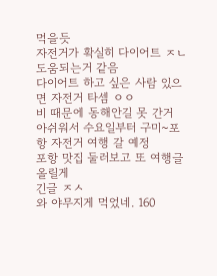먹을듯
자전거가 확실히 다이어트 ㅈㄴ 도움되는거 같음
다이어트 하고 싶은 사람 있으면 자전거 타셈 ㅇㅇ
비 때문에 동해안길 못 간거 아쉬워서 수요일부터 구미~포항 자전거 여행 갈 예정
포항 맛집 둘러보고 또 여행글 올릴게
긴글 ㅈㅅ
와 야무지게 먹었네. 160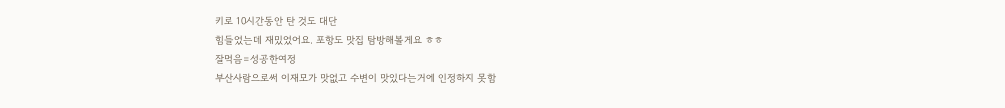키로 10시간동안 탄 것도 대단
힘들었는데 재밌었어요. 포항도 맛집 탐방해볼게요 ㅎㅎ
잘먹음=성공한여정
부산사람으로써 이재모가 맛없고 수변이 맛있다는거에 인정하지 못함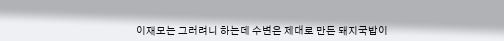이재모는 그러려니 하는데 수변은 제대로 만든 돼지국밥이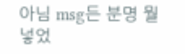아님 msg든 분명 뭘 넣었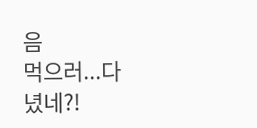음
먹으러...다녔네?!